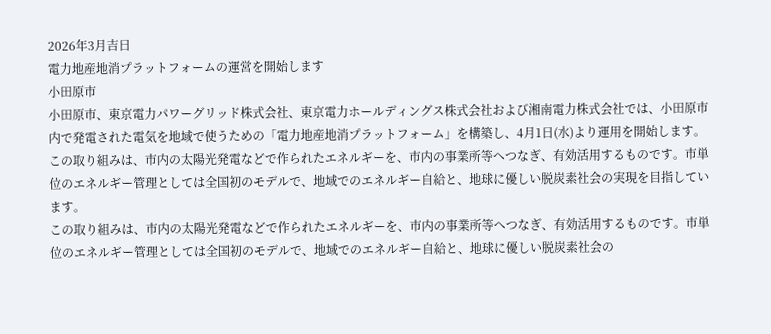2026年3月吉日
電力地産地消プラットフォームの運営を開始します
小田原市
小田原市、東京電力パワーグリッド株式会社、東京電力ホールディングス株式会社および湘南電力株式会社では、小田原市内で発電された電気を地域で使うための「電力地産地消プラットフォーム」を構築し、4月1日(水)より運用を開始します。
この取り組みは、市内の太陽光発電などで作られたエネルギーを、市内の事業所等へつなぎ、有効活用するものです。市単位のエネルギー管理としては全国初のモデルで、地域でのエネルギー自給と、地球に優しい脱炭素社会の実現を目指しています。
この取り組みは、市内の太陽光発電などで作られたエネルギーを、市内の事業所等へつなぎ、有効活用するものです。市単位のエネルギー管理としては全国初のモデルで、地域でのエネルギー自給と、地球に優しい脱炭素社会の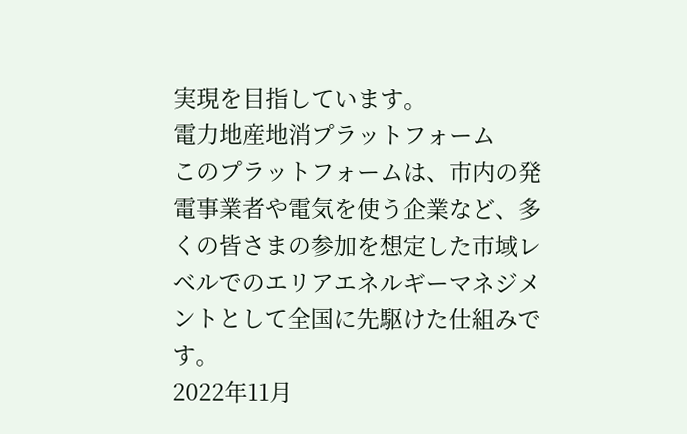実現を目指しています。
電力地産地消プラットフォーム
このプラットフォームは、市内の発電事業者や電気を使う企業など、多くの皆さまの参加を想定した市域レベルでのエリアエネルギーマネジメントとして全国に先駆けた仕組みです。
2022年11月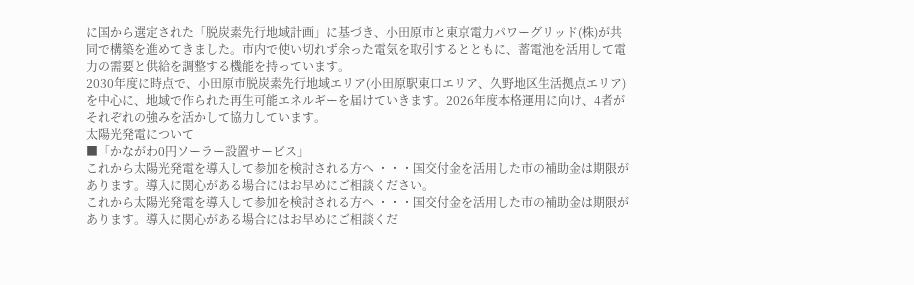に国から選定された「脱炭素先行地域計画」に基づき、小田原市と東京電力パワーグリッド(株)が共同で構築を進めてきました。市内で使い切れず余った電気を取引するとともに、蓄電池を活用して電力の需要と供給を調整する機能を持っています。
2030年度に時点で、小田原市脱炭素先行地域エリア(小田原駅東口エリア、久野地区生活拠点エリア)を中心に、地域で作られた再生可能エネルギーを届けていきます。2026年度本格運用に向け、4者がそれぞれの強みを活かして協力しています。
太陽光発電について
■「かながわ0円ソーラー設置サービス」
これから太陽光発電を導入して参加を検討される方へ ・・・国交付金を活用した市の補助金は期限があります。導入に関心がある場合にはお早めにご相談ください。
これから太陽光発電を導入して参加を検討される方へ ・・・国交付金を活用した市の補助金は期限があります。導入に関心がある場合にはお早めにご相談くだ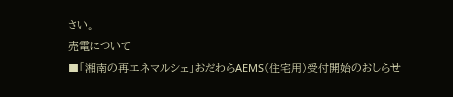さい。
売電について
■「湘南の再エネマルシェ」おだわらAEMS(住宅用)受付開始のおしらせ